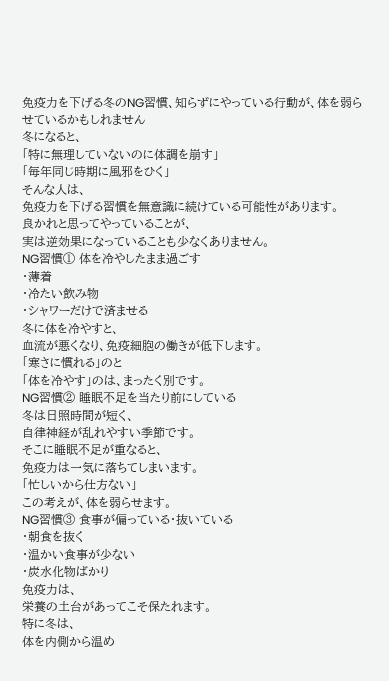免疫力を下げる冬のNG習慣、知らずにやっている行動が、体を弱らせているかもしれません
冬になると、
「特に無理していないのに体調を崩す」
「毎年同じ時期に風邪をひく」
そんな人は、
免疫力を下げる習慣を無意識に続けている可能性があります。
良かれと思ってやっていることが、
実は逆効果になっていることも少なくありません。
NG習慣① 体を冷やしたまま過ごす
・薄着
・冷たい飲み物
・シャワーだけで済ませる
冬に体を冷やすと、
血流が悪くなり、免疫細胞の働きが低下します。
「寒さに慣れる」のと
「体を冷やす」のは、まったく別です。
NG習慣② 睡眠不足を当たり前にしている
冬は日照時間が短く、
自律神経が乱れやすい季節です。
そこに睡眠不足が重なると、
免疫力は一気に落ちてしまいます。
「忙しいから仕方ない」
この考えが、体を弱らせます。
NG習慣③ 食事が偏っている・抜いている
・朝食を抜く
・温かい食事が少ない
・炭水化物ばかり
免疫力は、
栄養の土台があってこそ保たれます。
特に冬は、
体を内側から温め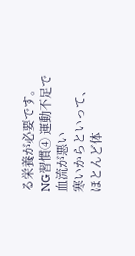る栄養が必要です。
NG習慣④ 運動不足で血流が悪い
寒いからといって、
ほとんど体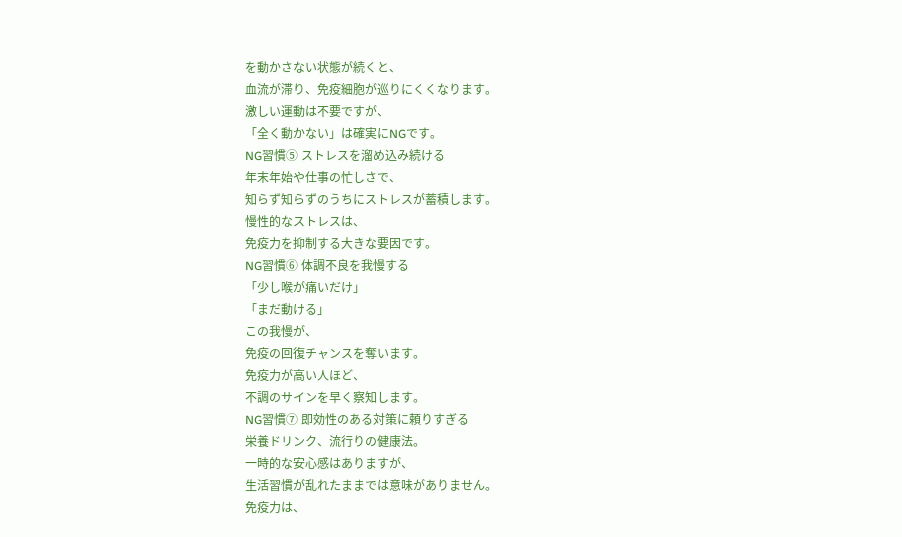を動かさない状態が続くと、
血流が滞り、免疫細胞が巡りにくくなります。
激しい運動は不要ですが、
「全く動かない」は確実にNGです。
NG習慣⑤ ストレスを溜め込み続ける
年末年始や仕事の忙しさで、
知らず知らずのうちにストレスが蓄積します。
慢性的なストレスは、
免疫力を抑制する大きな要因です。
NG習慣⑥ 体調不良を我慢する
「少し喉が痛いだけ」
「まだ動ける」
この我慢が、
免疫の回復チャンスを奪います。
免疫力が高い人ほど、
不調のサインを早く察知します。
NG習慣⑦ 即効性のある対策に頼りすぎる
栄養ドリンク、流行りの健康法。
一時的な安心感はありますが、
生活習慣が乱れたままでは意味がありません。
免疫力は、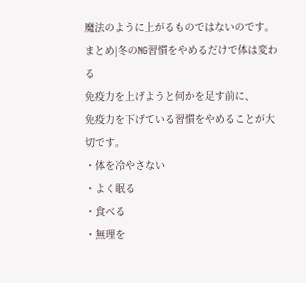魔法のように上がるものではないのです。
まとめ|冬のNG習慣をやめるだけで体は変わる
免疫力を上げようと何かを足す前に、
免疫力を下げている習慣をやめることが大切です。
・体を冷やさない
・よく眠る
・食べる
・無理を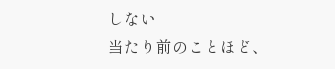しない
当たり前のことほど、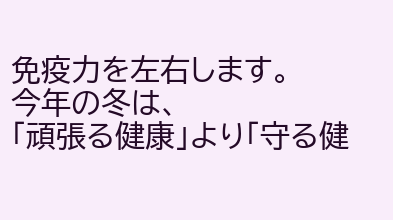免疫力を左右します。
今年の冬は、
「頑張る健康」より「守る健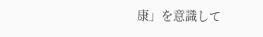康」を意識して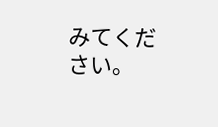みてください。